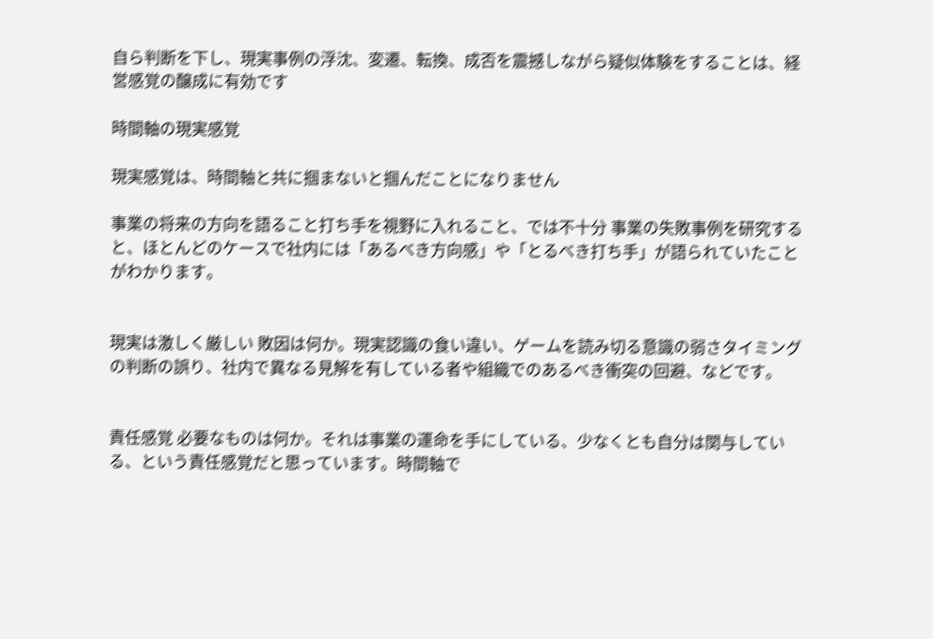自ら判断を下し、現実事例の浮沈、変遷、転換、成否を震撼しながら疑似体験をすることは、経営感覚の醸成に有効です

時間軸の現実感覚

現実感覚は、時間軸と共に掴まないと掴んだことになりません

事業の将来の方向を語ること打ち手を視野に入れること、では不十分 事業の失敗事例を研究すると、ほとんどのケースで社内には「あるべき方向感」や「とるべき打ち手」が語られていたことがわかります。


現実は激しく厳しい 敗因は何か。現実認識の食い違い、ゲームを読み切る意識の弱さタイミングの判断の誤り、社内で異なる見解を有している者や組織でのあるべき衝突の回避、などです。


責任感覚 必要なものは何か。それは事業の運命を手にしている、少なくとも自分は関与している、という責任感覚だと思っています。時間軸で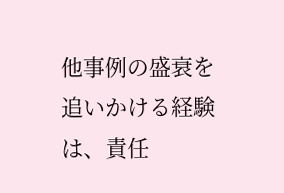他事例の盛衰を追いかける経験は、責任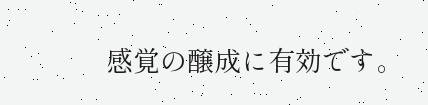感覚の醸成に有効です。